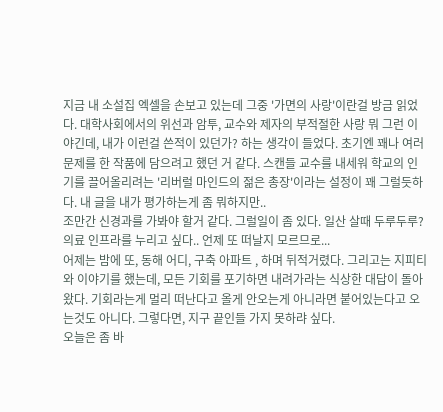지금 내 소설집 엑셀을 손보고 있는데 그중 '가면의 사랑'이란걸 방금 읽었다. 대학사회에서의 위선과 암투, 교수와 제자의 부적절한 사랑 뭐 그런 이야긴데, 내가 이런걸 쓴적이 있던가? 하는 생각이 들었다. 초기엔 꽤나 여러문제를 한 작품에 담으려고 했던 거 같다. 스캔들 교수를 내세워 학교의 인기를 끌어올리려는 '리버럴 마인드의 젊은 총장'이라는 설정이 꽤 그럴듯하다. 내 글을 내가 평가하는게 좀 뭐하지만..
조만간 신경과를 가봐야 할거 같다. 그럴일이 좀 있다. 일산 살때 두루두루? 의료 인프라를 누리고 싶다.. 언제 또 떠날지 모르므로...
어제는 밤에 또, 동해 어디, 구축 아파트 , 하며 뒤적거렸다. 그리고는 지피티와 이야기를 했는데, 모든 기회를 포기하면 내려가라는 식상한 대답이 돌아왔다. 기회라는게 멀리 떠난다고 올게 안오는게 아니라면 붙어있는다고 오는것도 아니다. 그렇다면, 지구 끝인들 가지 못하랴 싶다.
오늘은 좀 바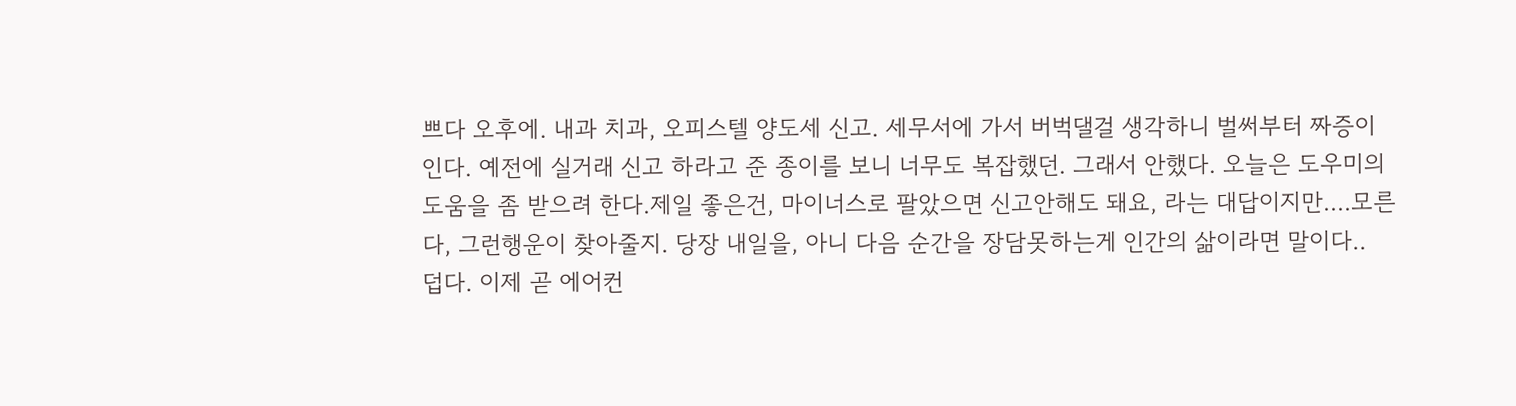쁘다 오후에. 내과 치과, 오피스텔 양도세 신고. 세무서에 가서 버벅댈걸 생각하니 벌써부터 짜증이 인다. 예전에 실거래 신고 하라고 준 종이를 보니 너무도 복잡했던. 그래서 안했다. 오늘은 도우미의 도움을 좀 받으려 한다.제일 좋은건, 마이너스로 팔았으면 신고안해도 돼요, 라는 대답이지만....모른다, 그런행운이 찾아줄지. 당장 내일을, 아니 다음 순간을 장담못하는게 인간의 삶이라면 말이다..
덥다. 이제 곧 에어컨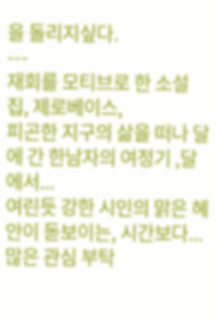을 돌리지싶다.
---
재회를 모티브로 한 소설집, 제로베이스,
피곤한 지구의 삶을 떠나 달에 간 한남자의 여정기 ,달에서...
여린듯 강한 시인의 맑은 혜안이 돋보이는, 시간보다...
많은 관심 부탁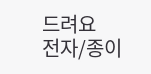드려요
전자/종이